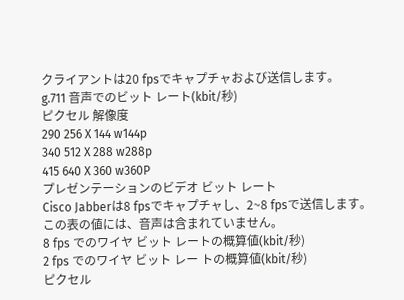クライアントは20 fpsでキャプチャおよび送信します。
g.711 音声でのビット レート(kbit/秒)
ピクセル 解像度
290 256 X 144 w144p
340 512 X 288 w288p
415 640 X 360 w360P
プレゼンテーションのビデオ ビット レート
Cisco Jabberは8 fpsでキャプチャし、2~8 fpsで送信します。
この表の値には、音声は含まれていません。
8 fps でのワイヤ ビット レートの概算値(kbit/秒)
2 fps でのワイヤ ビット レー トの概算値(kbit/秒)
ピクセル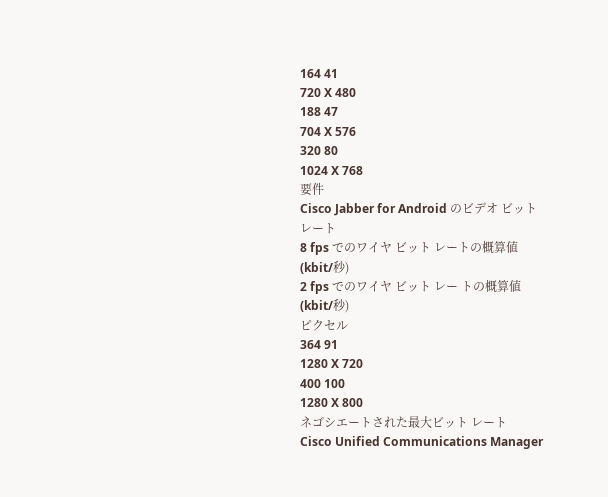164 41
720 X 480
188 47
704 X 576
320 80
1024 X 768
要件
Cisco Jabber for Android のビデオ ビット レート
8 fps でのワイヤ ビット レートの概算値(kbit/秒)
2 fps でのワイヤ ビット レー トの概算値(kbit/秒)
ピクセル
364 91
1280 X 720
400 100
1280 X 800
ネゴシエートされた最大ビット レート
Cisco Unified Communications Manager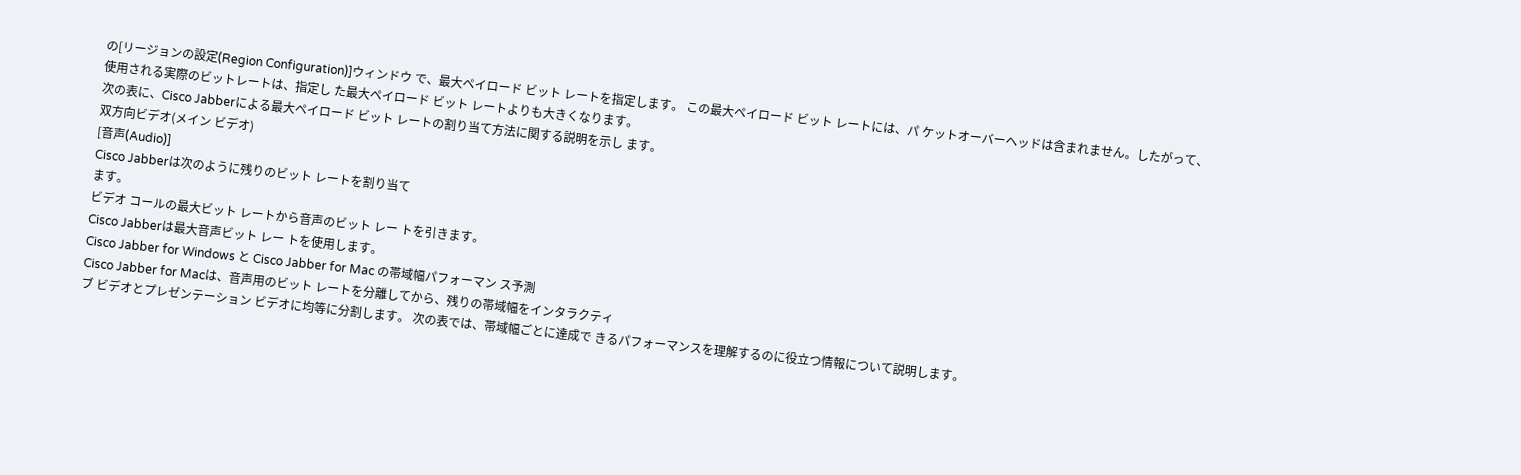の[リージョンの設定(Region Configuration)]ウィンドウ で、最大ペイロード ビット レートを指定します。 この最大ペイロード ビット レートには、パ ケットオーバーヘッドは含まれません。したがって、使用される実際のビットレートは、指定し た最大ペイロード ビット レートよりも大きくなります。
次の表に、Cisco Jabberによる最大ペイロード ビット レートの割り当て方法に関する説明を示し ます。
双方向ビデオ(メイン ビデオ)
[音声(Audio)]
Cisco Jabberは次のように残りのビット レートを割り当て
ます。
ビデオ コールの最大ビット レートから音声のビット レー トを引きます。
Cisco Jabberは最大音声ビット レー トを使用します。
Cisco Jabber for Windows と Cisco Jabber for Mac の帯域幅パフォーマン ス予測
Cisco Jabber for Macは、音声用のビット レートを分離してから、残りの帯域幅をインタラクティ
ブ ビデオとプレゼンテーション ビデオに均等に分割します。 次の表では、帯域幅ごとに達成で きるパフォーマンスを理解するのに役立つ情報について説明します。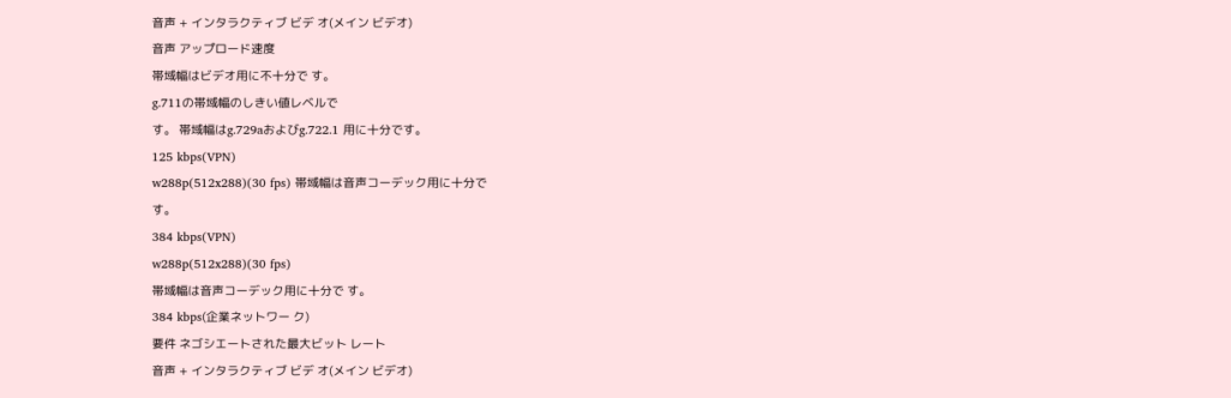音声 + インタラクティブ ビデ オ(メイン ビデオ)
音声 アップロード速度
帯域幅はビデオ用に不十分で す。
g.711の帯域幅のしきい値レベルで
す。 帯域幅はg.729aおよびg.722.1 用に十分です。
125 kbps(VPN)
w288p(512x288)(30 fps) 帯域幅は音声コーデック用に十分で
す。
384 kbps(VPN)
w288p(512x288)(30 fps)
帯域幅は音声コーデック用に十分で す。
384 kbps(企業ネットワー ク)
要件 ネゴシエートされた最大ビット レート
音声 + インタラクティブ ビデ オ(メイン ビデオ)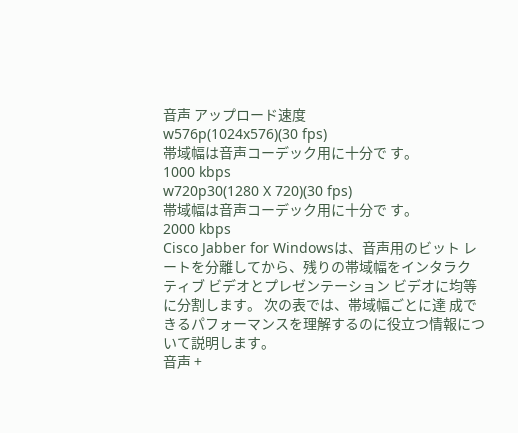音声 アップロード速度
w576p(1024x576)(30 fps)
帯域幅は音声コーデック用に十分で す。
1000 kbps
w720p30(1280 X 720)(30 fps)
帯域幅は音声コーデック用に十分で す。
2000 kbps
Cisco Jabber for Windowsは、音声用のビット レートを分離してから、残りの帯域幅をインタラク
ティブ ビデオとプレゼンテーション ビデオに均等に分割します。 次の表では、帯域幅ごとに達 成できるパフォーマンスを理解するのに役立つ情報について説明します。
音声 +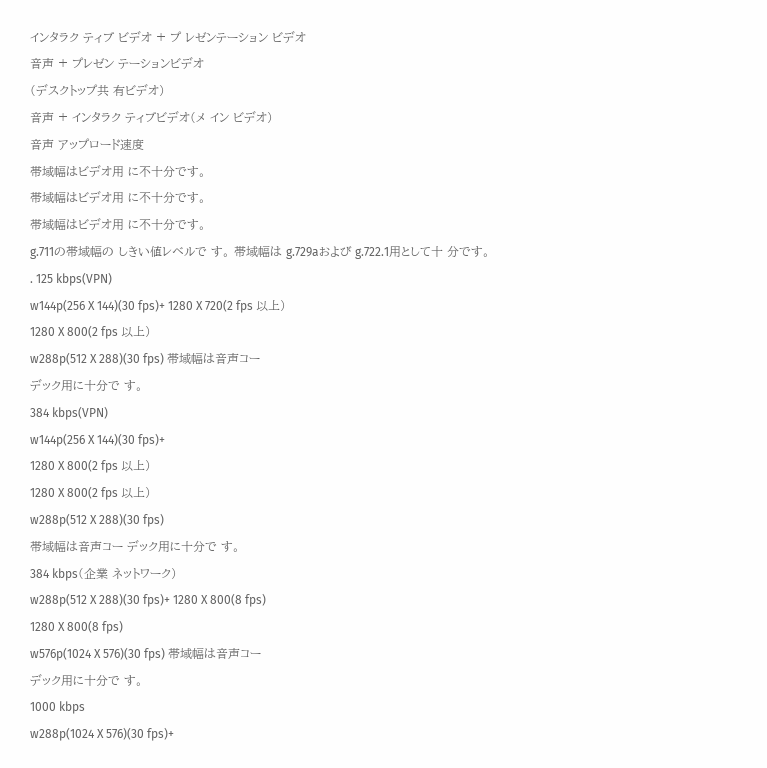インタラク ティブ ビデオ + プ レゼンテーション ビデオ
音声 + プレゼン テーションビデオ
(デスクトップ共 有ビデオ)
音声 + インタラク ティブビデオ(メ イン ビデオ)
音声 アップロード速度
帯域幅はビデオ用 に不十分です。
帯域幅はビデオ用 に不十分です。
帯域幅はビデオ用 に不十分です。
g.711の帯域幅の しきい値レベルで す。 帯域幅は g.729aおよび g.722.1用として十 分です。
. 125 kbps(VPN)
w144p(256 X 144)(30 fps)+ 1280 X 720(2 fps 以上)
1280 X 800(2 fps 以上)
w288p(512 X 288)(30 fps) 帯域幅は音声コー
デック用に十分で す。
384 kbps(VPN)
w144p(256 X 144)(30 fps)+
1280 X 800(2 fps 以上)
1280 X 800(2 fps 以上)
w288p(512 X 288)(30 fps)
帯域幅は音声コー デック用に十分で す。
384 kbps(企業 ネットワーク)
w288p(512 X 288)(30 fps)+ 1280 X 800(8 fps)
1280 X 800(8 fps)
w576p(1024 X 576)(30 fps) 帯域幅は音声コー
デック用に十分で す。
1000 kbps
w288p(1024 X 576)(30 fps)+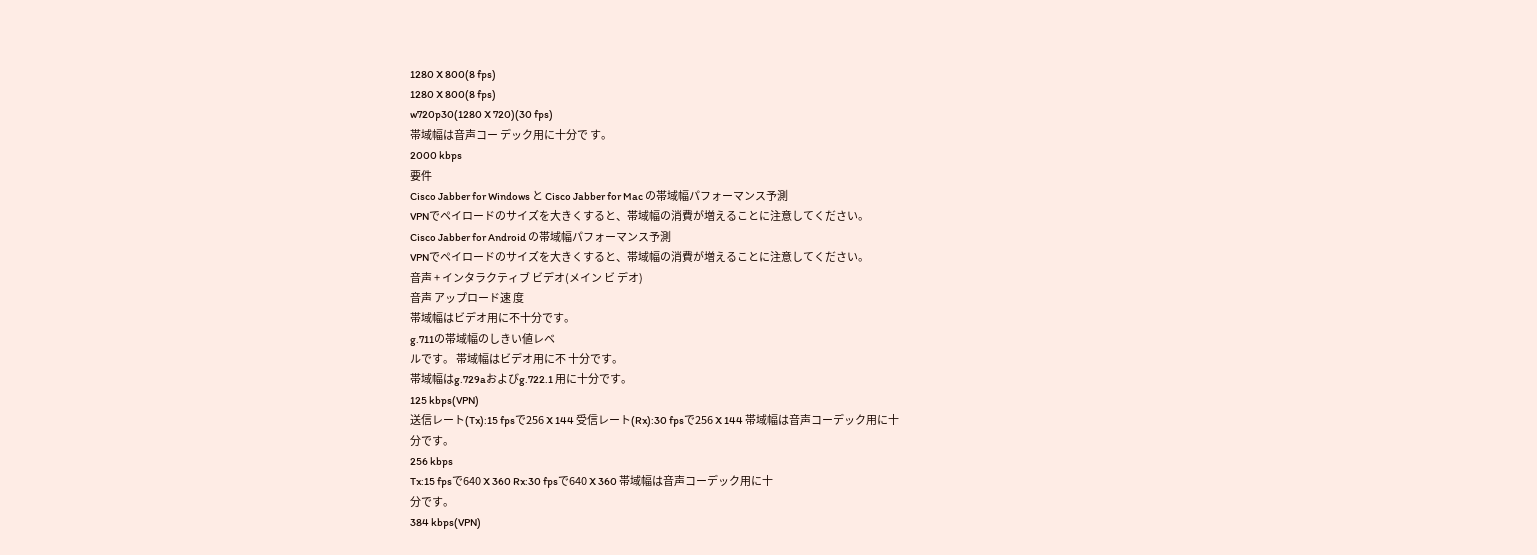1280 X 800(8 fps)
1280 X 800(8 fps)
w720p30(1280 X 720)(30 fps)
帯域幅は音声コー デック用に十分で す。
2000 kbps
要件
Cisco Jabber for Windows と Cisco Jabber for Mac の帯域幅パフォーマンス予測
VPNでペイロードのサイズを大きくすると、帯域幅の消費が増えることに注意してください。
Cisco Jabber for Android の帯域幅パフォーマンス予測
VPNでペイロードのサイズを大きくすると、帯域幅の消費が増えることに注意してください。
音声 + インタラクティブ ビデオ(メイン ビ デオ)
音声 アップロード速 度
帯域幅はビデオ用に不十分です。
g.711の帯域幅のしきい値レベ
ルです。 帯域幅はビデオ用に不 十分です。
帯域幅はg.729aおよびg.722.1 用に十分です。
125 kbps(VPN)
送信レート(Tx):15 fpsで256 X 144 受信レート(Rx):30 fpsで256 X 144 帯域幅は音声コーデック用に十
分です。
256 kbps
Tx:15 fpsで640 X 360 Rx:30 fpsで640 X 360 帯域幅は音声コーデック用に十
分です。
384 kbps(VPN)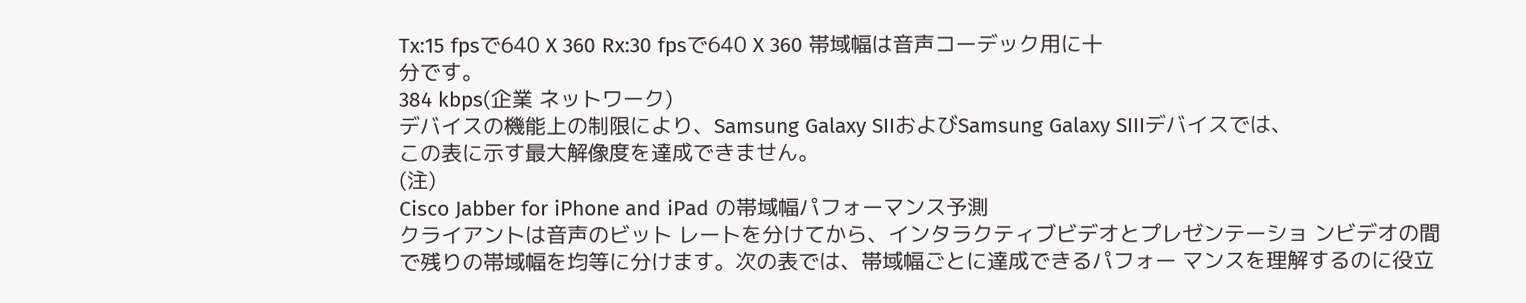Tx:15 fpsで640 X 360 Rx:30 fpsで640 X 360 帯域幅は音声コーデック用に十
分です。
384 kbps(企業 ネットワーク)
デバイスの機能上の制限により、Samsung Galaxy SIIおよびSamsung Galaxy SIIIデバイスでは、
この表に示す最大解像度を達成できません。
(注)
Cisco Jabber for iPhone and iPad の帯域幅パフォーマンス予測
クライアントは音声のビット レートを分けてから、インタラクティブビデオとプレゼンテーショ ンビデオの間で残りの帯域幅を均等に分けます。次の表では、帯域幅ごとに達成できるパフォー マンスを理解するのに役立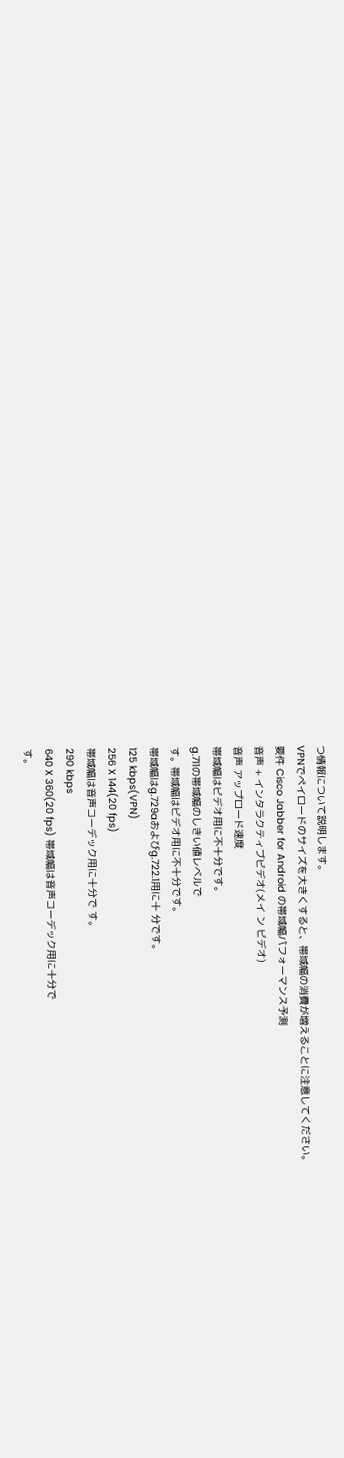つ情報について説明します。
VPNでペイロードのサイズを大きくすると、帯域幅の消費が増えることに注意してください。
要件 Cisco Jabber for Android の帯域幅パフォーマンス予測
音声 + インタラクティブビデオ(メイ ン ビデオ)
音声 アップロード速度
帯域幅はビデオ用に不十分です。
g.711の帯域幅のしきい値レベルで
す。帯域幅はビデオ用に不十分です。
帯域幅はg.729aおよびg.722.1用に十 分です。
125 kbps(VPN)
256 X 144(20 fps)
帯域幅は音声コーデック用に十分で す。
290 kbps
640 X 360(20 fps) 帯域幅は音声コーデック用に十分で
す。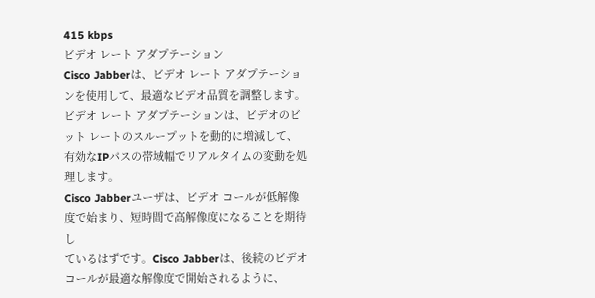415 kbps
ビデオ レート アダプテーション
Cisco Jabberは、ビデオ レート アダプテーションを使用して、最適なビデオ品質を調整します。
ビデオ レート アダプテーションは、ビデオのビット レートのスループットを動的に増減して、
有効なIPパスの帯域幅でリアルタイムの変動を処理します。
Cisco Jabberユーザは、ビデオ コールが低解像度で始まり、短時間で高解像度になることを期待し
ているはずです。Cisco Jabberは、後続のビデオ コールが最適な解像度で開始されるように、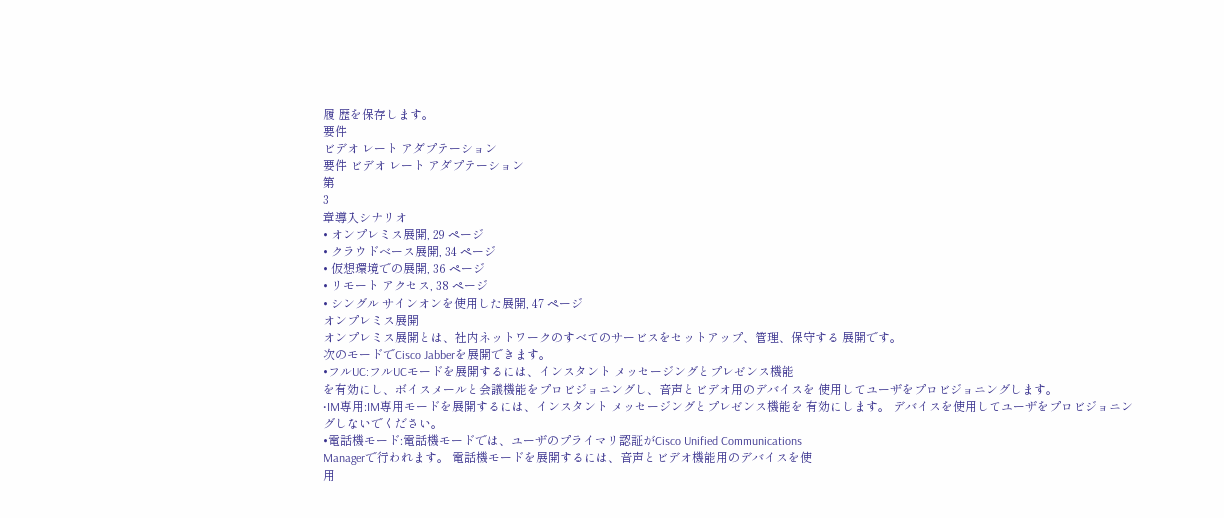履 歴を保存します。
要件
ビデオ レート アダプテーション
要件 ビデオ レート アダプテーション
第
3
章導入シナリオ
• オンプレミス展開, 29 ページ
• クラウドベース展開, 34 ページ
• 仮想環境での展開, 36 ページ
• リモート アクセス, 38 ページ
• シングル サインオンを使用した展開, 47 ページ
オンプレミス展開
オンプレミス展開とは、社内ネットワークのすべてのサービスをセットアップ、管理、保守する 展開です。
次のモードでCisco Jabberを展開できます。
•フルUC:フルUCモードを展開するには、インスタント メッセージングとプレゼンス機能
を有効にし、ボイスメールと会議機能をプロビジョニングし、音声とビデオ用のデバイスを 使用してユーザをプロビジョニングします。
•IM専用:IM専用モードを展開するには、インスタント メッセージングとプレゼンス機能を 有効にします。 デバイスを使用してユーザをプロビジョニングしないでください。
•電話機モード:電話機モードでは、ユーザのプライマリ認証がCisco Unified Communications
Managerで行われます。 電話機モードを展開するには、音声とビデオ機能用のデバイスを使
用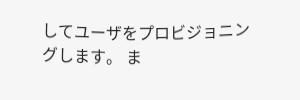してユーザをプロビジョニングします。 ま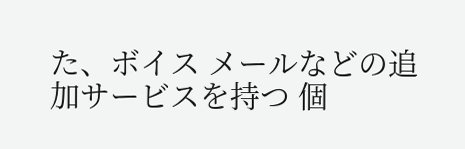た、ボイス メールなどの追加サービスを持つ 個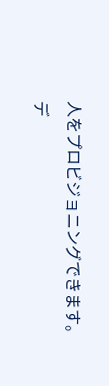人をプロビジョニングできます。
デ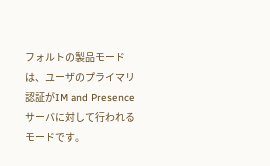フォルトの製品モードは、ユーザのプライマリ認証がIM and Presenceサーバに対して行われる モードです。